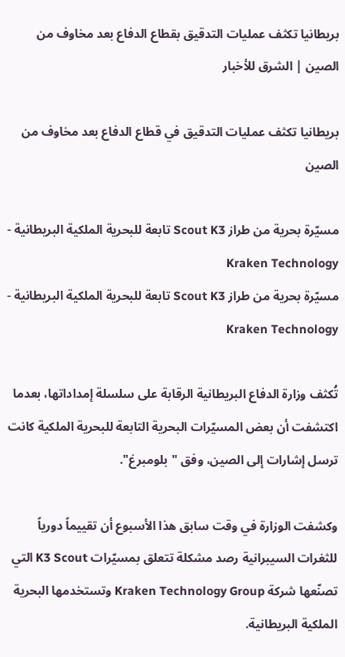بريطانيا تكثف عمليات التدقيق بقطاع الدفاع بعد مخاوف من الصين | الشرق للأخبار

بريطانيا تكثف عمليات التدقيق في قطاع الدفاع بعد مخاوف من الصين

مسيّرة بحرية من طراز Scout K3 تابعة للبحرية الملكية البريطانية - Kraken Technology
مسيّرة بحرية من طراز Scout K3 تابعة للبحرية الملكية البريطانية - Kraken Technology

تُكثف وزارة الدفاع البريطانية الرقابة على سلسلة إمداداتها، بعدما اكتشفت أن بعض المسيّرات البحرية التابعة للبحرية الملكية كانت ترسل إشارات إلى الصين، وفق "بلومبرغ".

وكشفت الوزارة في وقت سابق هذا الأسبوع أن تقييماً دورياً للثغرات السيبرانية رصد مشكلة تتعلق بمسيّرات K3 Scout التي تصنّعها شركة Kraken Technology Group وتستخدمها البحرية الملكية البريطانية.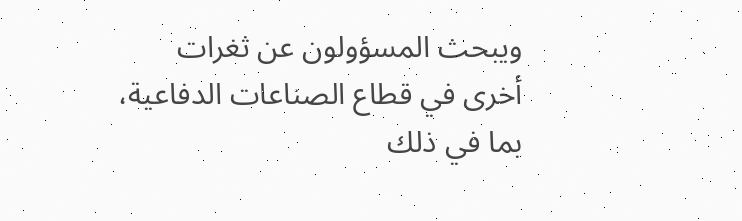ويبحث المسؤولون عن ثغرات أخرى في قطاع الصناعات الدفاعية، بما في ذلك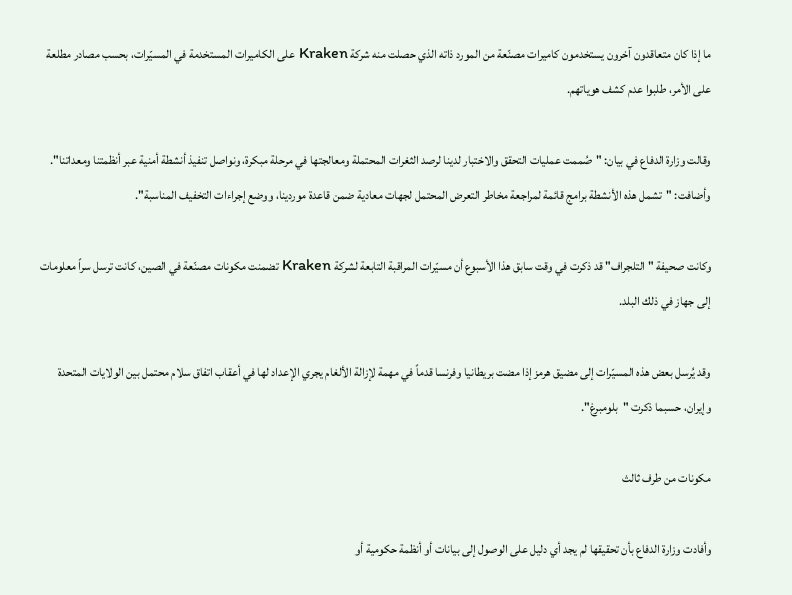ما إذا كان متعاقدون آخرون يستخدمون كاميرات مصنّعة من المورد ذاته الذي حصلت منه شركة Kraken على الكاميرات المستخدمة في المسيّرات، بحسب مصادر مطلعة على الأمر، طلبوا عدم كشف هوياتهم.

وقالت وزارة الدفاع في بيان: "صُممت عمليات التحقق والاختبار لدينا لرصد الثغرات المحتملة ومعالجتها في مرحلة مبكرة، ونواصل تنفيذ أنشطة أمنية عبر أنظمتنا ومعداتنا". وأضافت: "تشمل هذه الأنشطة برامج قائمة لمراجعة مخاطر التعرض المحتمل لجهات معادية ضمن قاعدة موردينا، ووضع إجراءات التخفيف المناسبة".

وكانت صحيفة "التلجراف" قد ذكرت في وقت سابق هذا الأسبوع أن مسيّرات المراقبة التابعة لشركة Kraken تضمنت مكونات مصنّعة في الصين، كانت ترسل سراً معلومات إلى جهاز في ذلك البلد.

وقد يُرسل بعض هذه المسيّرات إلى مضيق هرمز إذا مضت بريطانيا وفرنسا قدماً في مهمة لإزالة الألغام يجري الإعداد لها في أعقاب اتفاق سلام محتمل بين الولايات المتحدة وإيران، حسبما ذكرت "بلومبرغ".

مكونات من طرف ثالث

وأفادت وزارة الدفاع بأن تحقيقها لم يجد أي دليل على الوصول إلى بيانات أو أنظمة حكومية أو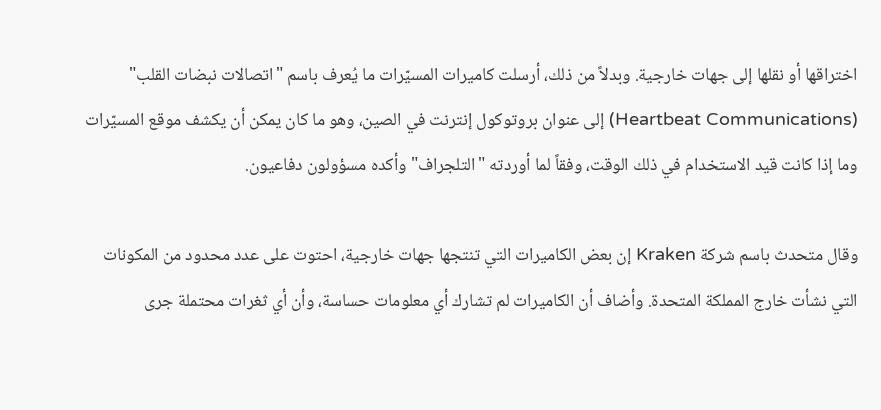اختراقها أو نقلها إلى جهات خارجية. وبدلاً من ذلك، أرسلت كاميرات المسيّرات ما يُعرف باسم "اتصالات نبضات القلب" (Heartbeat Communications) إلى عنوان بروتوكول إنترنت في الصين، وهو ما كان يمكن أن يكشف موقع المسيّرات وما إذا كانت قيد الاستخدام في ذلك الوقت، وفقاً لما أوردته "التلجراف" وأكده مسؤولون دفاعيون.

وقال متحدث باسم شركة Kraken إن بعض الكاميرات التي تنتجها جهات خارجية، احتوت على عدد محدود من المكونات التي نشأت خارج المملكة المتحدة. وأضاف أن الكاميرات لم تشارك أي معلومات حساسة، وأن أي ثغرات محتملة جرى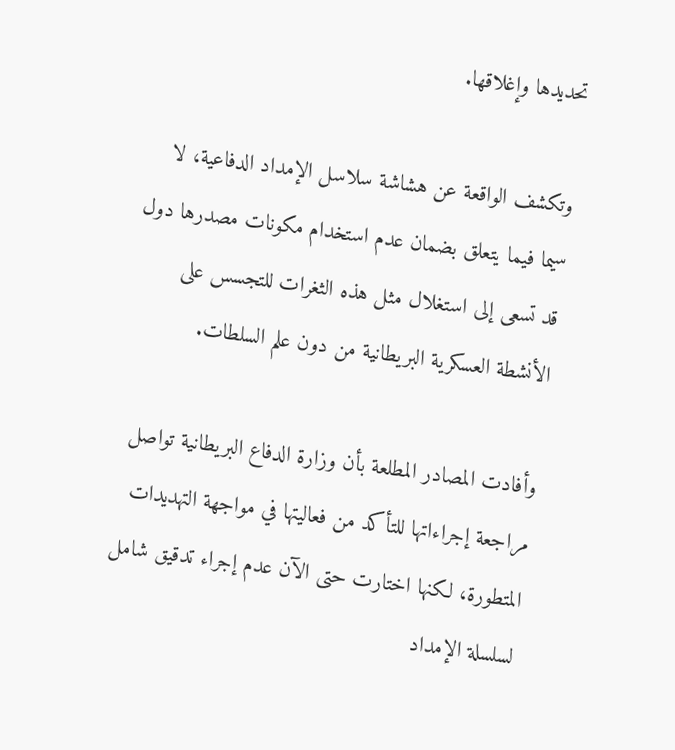تحديدها وإغلاقها.

وتكشف الواقعة عن هشاشة سلاسل الإمداد الدفاعية، لا سيما فيما يتعلق بضمان عدم استخدام مكونات مصدرها دول قد تسعى إلى استغلال مثل هذه الثغرات للتجسس على الأنشطة العسكرية البريطانية من دون علم السلطات.

وأفادت المصادر المطلعة بأن وزارة الدفاع البريطانية تواصل مراجعة إجراءاتها للتأكد من فعاليتها في مواجهة التهديدات المتطورة، لكنها اختارت حتى الآن عدم إجراء تدقيق شامل لسلسلة الإمداد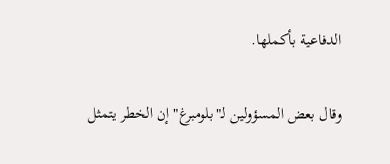الدفاعية بأكملها.

وقال بعض المسؤولين لـ"بلومبرغ" إن الخطر يتمثل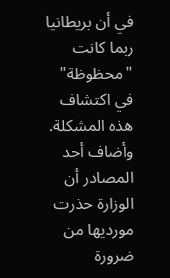في أن بريطانيا ربما كانت "محظوظة" في اكتشاف هذه المشكلة. وأضاف أحد المصادر أن الوزارة حذرت مورديها من ضرورة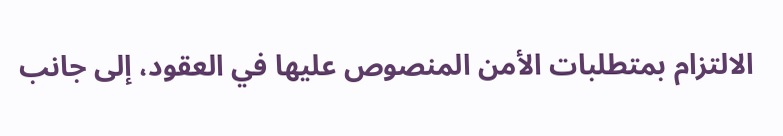الالتزام بمتطلبات الأمن المنصوص عليها في العقود، إلى جانب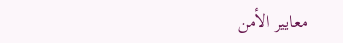معايير الأمن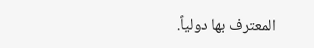المعترف بها دولياً.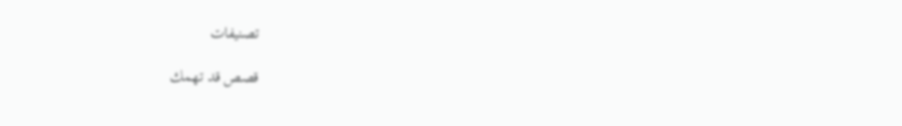تصنيفات

قصص قد تهمك